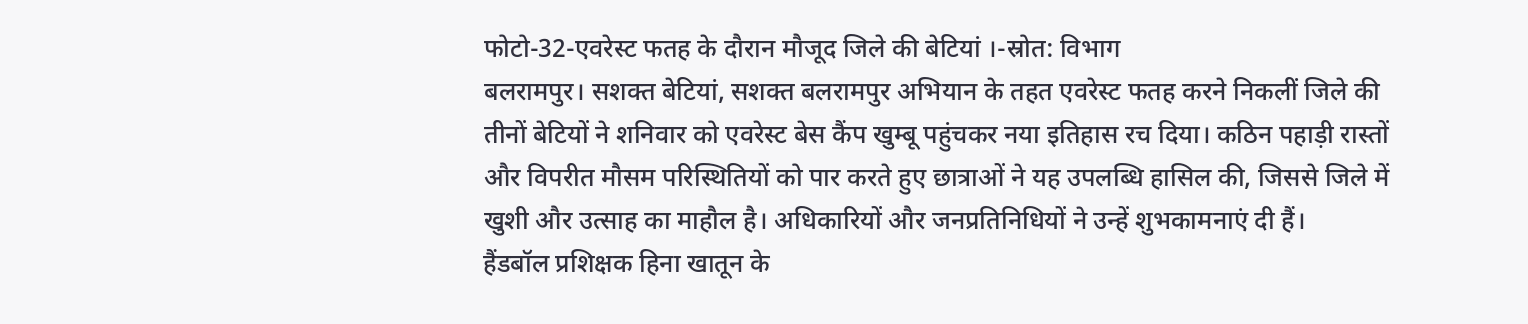फोटो-32-एवरेस्ट फतह के दौरान मौजूद जिले की बेटियां ।-स्रोत: विभाग
बलरामपुर। सशक्त बेटियां, सशक्त बलरामपुर अभियान के तहत एवरेस्ट फतह करने निकलीं जिले की तीनों बेटियों ने शनिवार को एवरेस्ट बेस कैंप खुम्बू पहुंचकर नया इतिहास रच दिया। कठिन पहाड़ी रास्तों और विपरीत मौसम परिस्थितियों को पार करते हुए छात्राओं ने यह उपलब्धि हासिल की, जिससे जिले में खुशी और उत्साह का माहौल है। अधिकारियों और जनप्रतिनिधियों ने उन्हें शुभकामनाएं दी हैं।
हैंडबॉल प्रशिक्षक हिना खातून के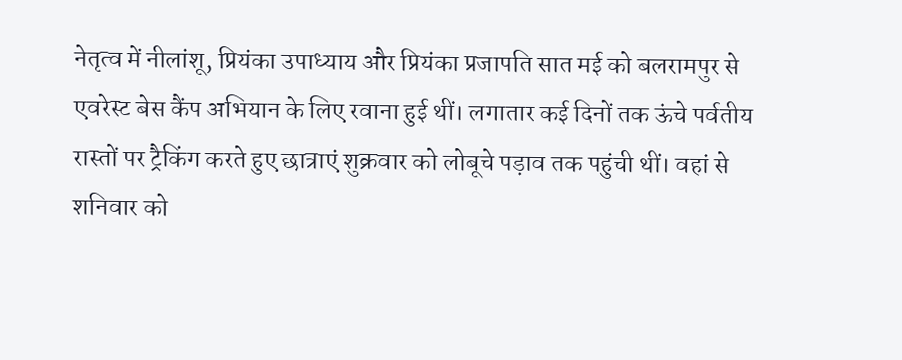नेतृत्व में नीलांशू, प्रियंका उपाध्याय और प्रियंका प्रजापति सात मई को बलरामपुर से एवरेस्ट बेस कैंप अभियान के लिए रवाना हुई थीं। लगातार कई दिनों तक ऊंचे पर्वतीय रास्तों पर ट्रैकिंग करते हुए छात्राएं शुक्रवार को लोबूचे पड़ाव तक पहुंची थीं। वहां से शनिवार को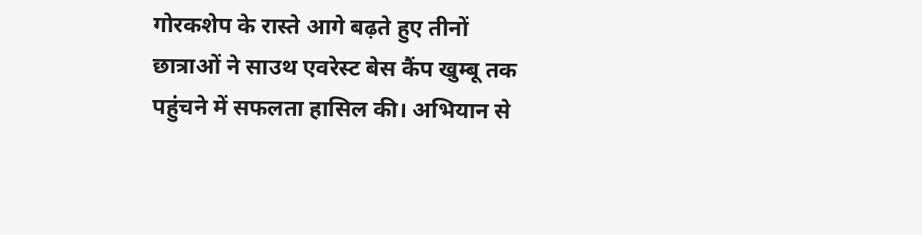गोरकशेप के रास्ते आगे बढ़ते हुए तीनों छात्राओं ने साउथ एवरेस्ट बेस कैंप खुम्बू तक पहुंचने में सफलता हासिल की। अभियान से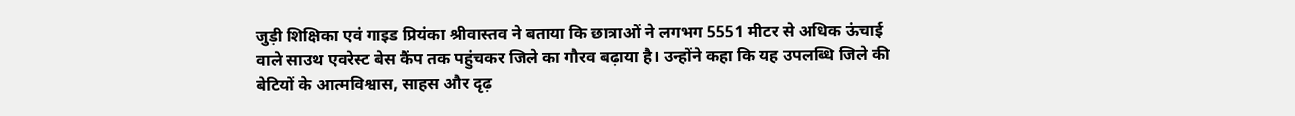जुड़ी शिक्षिका एवं गाइड प्रियंका श्रीवास्तव ने बताया कि छात्राओं ने लगभग 5551 मीटर से अधिक ऊंचाई वाले साउथ एवरेस्ट बेस कैंप तक पहुंचकर जिले का गौरव बढ़ाया है। उन्होंने कहा कि यह उपलब्धि जिले की बेटियों के आत्मविश्वास, साहस और दृढ़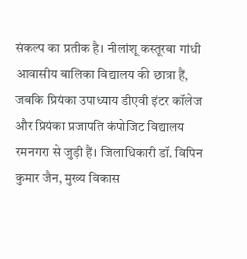संकल्प का प्रतीक है। नीलांशू कस्तूरबा गांधी आवासीय बालिका विद्यालय की छात्रा हैं, जबकि प्रियंका उपाध्याय डीएवी इंटर कॉलेज और प्रियंका प्रजापति कंपोजिट विद्यालय रमनगरा से जुड़ी हैं। जिलाधिकारी डॉ. विपिन कुमार जैन, मुख्य विकास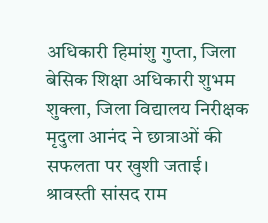अधिकारी हिमांशु गुप्ता, जिला बेसिक शिक्षा अधिकारी शुभम शुक्ला, जिला विद्यालय निरीक्षक मृदुला आनंद ने छात्राओं की सफलता पर खुशी जताई। श्रावस्ती सांसद राम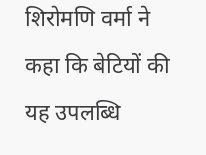शिरोमणि वर्मा ने कहा कि बेटियों की यह उपलब्धि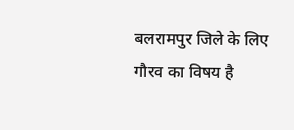बलरामपुर जिले के लिए गौरव का विषय है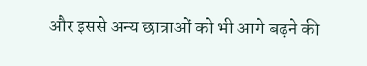और इससे अन्य छात्राओं को भी आगे बढ़ने की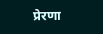प्रेरणा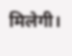मिलेगी।